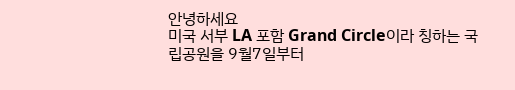안녕하세요
미국 서부 LA 포함 Grand Circle이라 칭하는 국립공원을 9월7일부터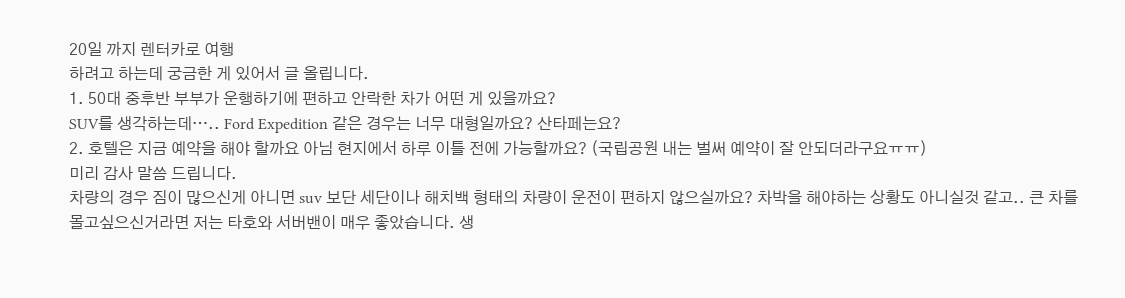20일 까지 렌터카로 여행
하려고 하는데 궁금한 게 있어서 글 올립니다.
1. 50대 중후반 부부가 운행하기에 편하고 안락한 차가 어떤 게 있을까요?
SUV를 생각하는데….. Ford Expedition 같은 경우는 너무 대형일까요? 산타페는요?
2. 호텔은 지금 예약을 해야 할까요 아님 현지에서 하루 이틀 전에 가능할까요? (국립공원 내는 벌써 예약이 잘 안되더라구요ㅠㅠ)
미리 감사 말씀 드립니다.
차량의 경우 짐이 많으신게 아니면 suv 보단 세단이나 해치백 형태의 차량이 운전이 편하지 않으실까요? 차박을 해야하는 상황도 아니실것 같고.. 큰 차를 몰고싶으신거라면 저는 타호와 서버밴이 매우 좋았습니다. 생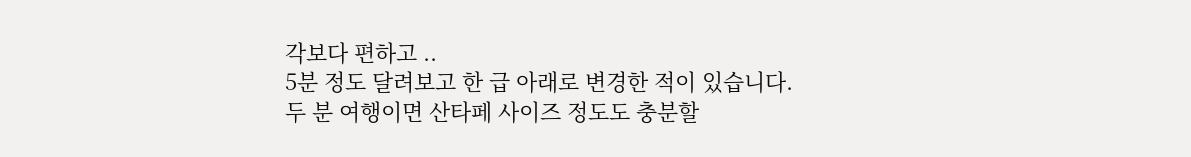각보다 편하고 ..
5분 정도 달려보고 한 급 아래로 변경한 적이 있습니다.
두 분 여행이면 산타페 사이즈 정도도 충분할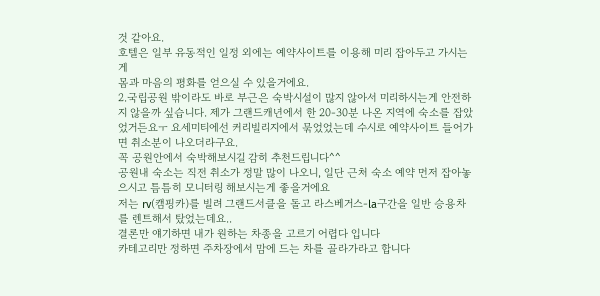것 같아요.
호텔은 일부 유동적인 일정 외에는 예약사이트를 이용해 미리 잡아두고 가시는 게
몸과 마음의 평화를 얻으실 수 있을거에요.
2.국립공원 밖이라도 바로 부근은 숙박시설이 많지 않아서 미리하시는게 안전하지 않을까 싶습니다. 제가 그랜드캐년에서 한 20-30분 나온 지역에 숙소를 잡았었거든요ㅜ 요세미티에선 커리빌리지에서 묶었었는데 수시로 예약사이트 들어가면 취소분이 나오더라구요.
꼭 공원안에서 숙박해보시길 감히 추천드립니다^^
공원내 숙소는 직전 취소가 정말 많이 나오니, 일단 근처 숙소 예약 먼저 잡아놓으시고 틈틈히 모니터링 해보시는게 좋을거에요
저는 rv(캠핑카)를 빌려 그랜드서클을 돌고 라스베거스-la구간을 일반 승용차를 렌트해서 탔었는데요..
결론만 얘기하면 내가 원하는 차종을 고르기 어렵다 입니다
카테고리만 정하면 주차장에서 맘에 드는 차를 골라가라고 합니다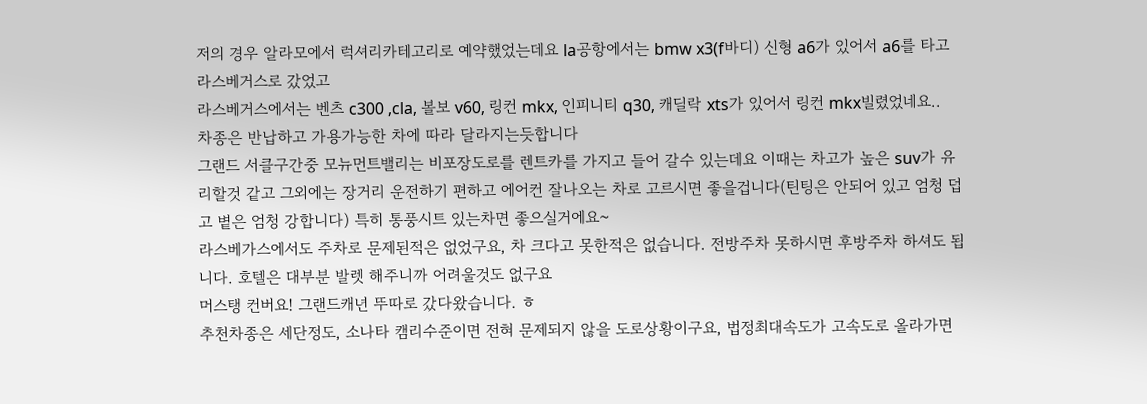저의 경우 알라모에서 럭셔리카테고리로 예약했었는데요 la공항에서는 bmw x3(f바디) 신형 a6가 있어서 a6를 타고 라스베거스로 갔었고
라스베거스에서는 벤츠 c300 ,cla, 볼보 v60, 링컨 mkx, 인피니티 q30, 캐딜락 xts가 있어서 링컨 mkx빌렸었네요..
차종은 반납하고 가용가능한 차에 따라 달라지는듯합니다
그랜드 서클구간중 모뉴먼트밸리는 비포장도로를 렌트카를 가지고 들어 갈수 있는데요 이때는 차고가 높은 suv가 유리할것 같고 그외에는 장거리 운전하기 편하고 에어컨 잘나오는 차로 고르시면 좋을겁니다(틴팅은 안되어 있고 엄청 덥고 볕은 엄청 강합니다) 특히 통풍시트 있는차면 좋으실거에요~
라스베가스에서도 주차로 문제된적은 없었구요, 차 크다고 못한적은 없습니다. 전방주차 못하시면 후방주차 하셔도 됩니다. 호텔은 대부분 발렛 해주니까 어려울것도 없구요
머스탱 컨버요! 그랜드캐년 뚜따로 갔다왔습니다. ㅎ
추천차종은 세단정도, 소나타 캠리수준이면 전혀 문제되지 않을 도로상황이구요, 법정최대속도가 고속도로 올라가면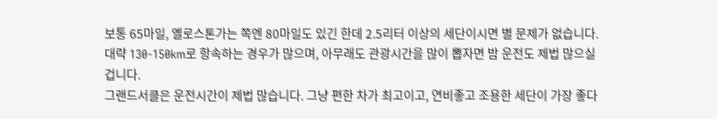보통 65마일, 옐로스톤가는 쪽엔 80마일도 있긴 한데 2.5리터 이상의 세단이시면 별 문제가 없습니다. 대략 130-150km로 항속하는 경우가 많으며, 아무래도 관광시간을 많이 뽑자면 밤 운전도 제법 많으실 겁니다.
그랜드서클은 운전시간이 제법 많습니다. 그냥 편한 차가 최고이고, 연비좋고 조용한 세단이 가장 좋다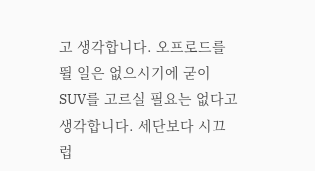고 생각합니다. 오프로드를 뛸 일은 없으시기에 굳이 SUV를 고르실 필요는 없다고 생각합니다. 세단보다 시끄럽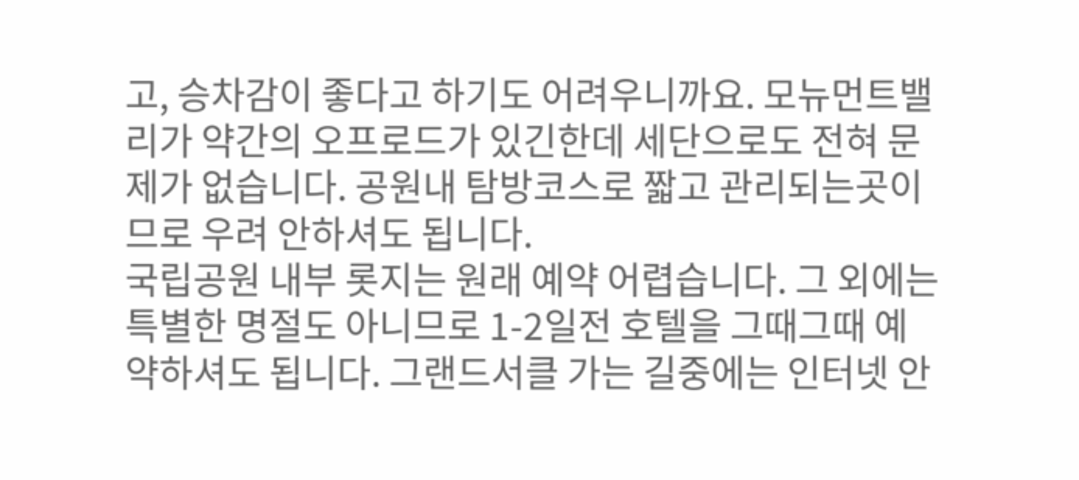고, 승차감이 좋다고 하기도 어려우니까요. 모뉴먼트밸리가 약간의 오프로드가 있긴한데 세단으로도 전혀 문제가 없습니다. 공원내 탐방코스로 짧고 관리되는곳이므로 우려 안하셔도 됩니다.
국립공원 내부 롯지는 원래 예약 어렵습니다. 그 외에는 특별한 명절도 아니므로 1-2일전 호텔을 그때그때 예약하셔도 됩니다. 그랜드서클 가는 길중에는 인터넷 안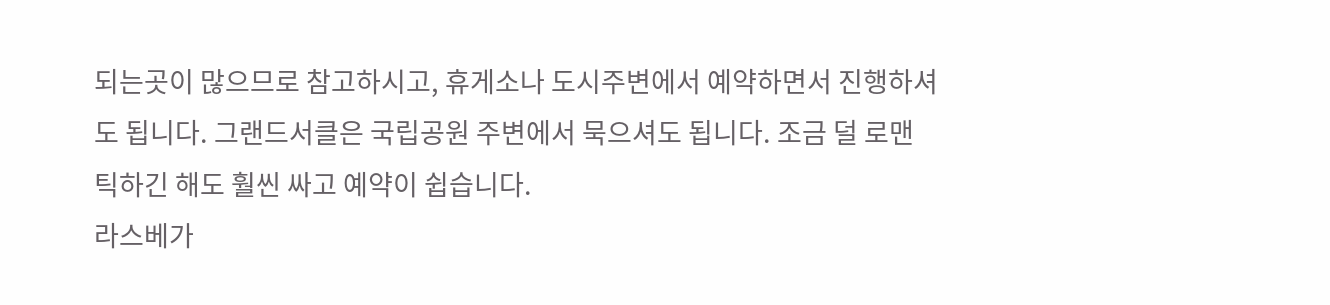되는곳이 많으므로 참고하시고, 휴게소나 도시주변에서 예약하면서 진행하셔도 됩니다. 그랜드서클은 국립공원 주변에서 묵으셔도 됩니다. 조금 덜 로맨틱하긴 해도 훨씬 싸고 예약이 쉽습니다.
라스베가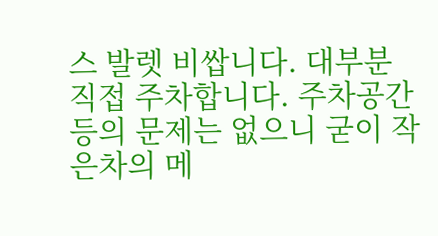스 발렛 비쌉니다. 대부분 직접 주차합니다. 주차공간등의 문제는 없으니 굳이 작은차의 메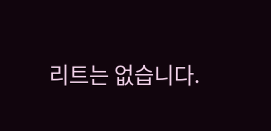리트는 없습니다.